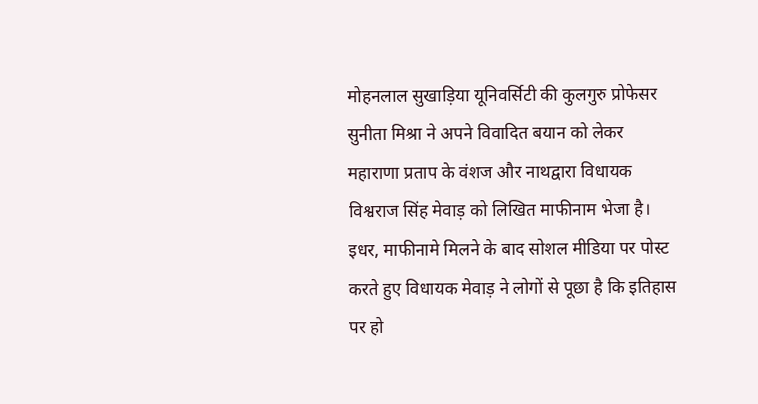मोहनलाल सुखाड़िया यूनिवर्सिटी की कुलगुरु प्रोफेसर सुनीता मिश्रा ने अपने विवादित बयान को लेकर महाराणा प्रताप के वंशज और नाथद्वारा विधायक विश्वराज सिंह मेवाड़ को लिखित माफीनाम भेजा है। इधर, माफीनामे मिलने के बाद सोशल मीडिया पर पोस्ट करते हुए विधायक मेवाड़ ने लोगों से पूछा है कि इतिहास पर हो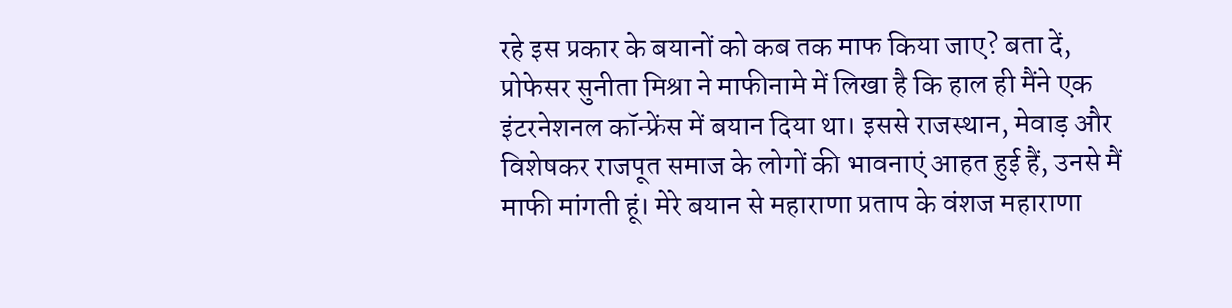रहे इस प्रकार के बयानों को कब तक माफ किया जाए? बता दें, प्रोफेसर सुनीता मिश्रा ने माफीनामे में लिखा है कि हाल ही मैंने एक इंटरनेशनल कॉन्फ्रेंस में बयान दिया था। इससे राजस्थान, मेवाड़ और विशेषकर राजपूत समाज के लोगों की भावनाएं आहत हुई हैं, उनसे मैं माफी मांगती हूं। मेरे बयान से महाराणा प्रताप के वंशज महाराणा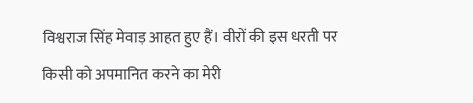विश्वराज सिंह मेवाड़ आहत हुए हैं। वीरों की इस धरती पर किसी को अपमानित करने का मेरी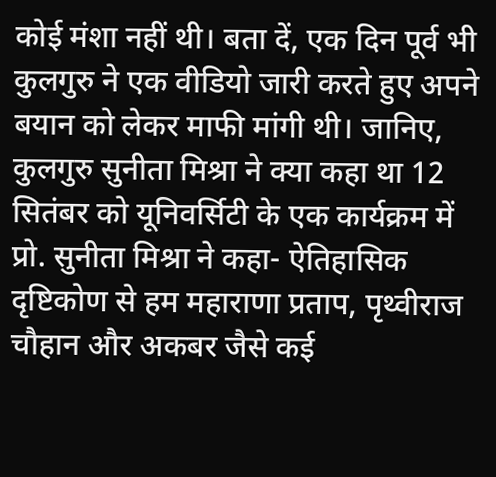कोई मंशा नहीं थी। बता दें, एक दिन पूर्व भी कुलगुरु ने एक वीडियो जारी करते हुए अपने बयान को लेकर माफी मांगी थी। जानिए, कुलगुरु सुनीता मिश्रा ने क्या कहा था 12 सितंबर को यूनिवर्सिटी के एक कार्यक्रम में प्रो. सुनीता मिश्रा ने कहा- ऐतिहासिक दृष्टिकोण से हम महाराणा प्रताप, पृथ्वीराज चौहान और अकबर जैसे कई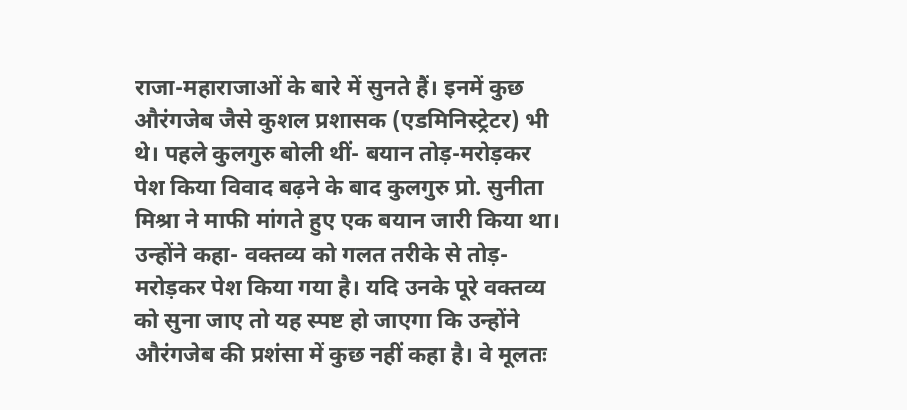राजा-महाराजाओं के बारे में सुनते हैं। इनमें कुछ औरंगजेब जैसे कुशल प्रशासक (एडमिनिस्ट्रेटर) भी थे। पहले कुलगुरु बोली थीं- बयान तोड़-मरोड़कर पेश किया विवाद बढ़ने के बाद कुलगुरु प्रो. सुनीता मिश्रा ने माफी मांगते हुए एक बयान जारी किया था। उन्होंने कहा- वक्तव्य को गलत तरीके से तोड़-मरोड़कर पेश किया गया है। यदि उनके पूरे वक्तव्य को सुना जाए तो यह स्पष्ट हो जाएगा कि उन्होंने औरंगजेब की प्रशंसा में कुछ नहीं कहा है। वे मूलतः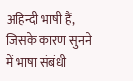अहिन्दी भाषी हैं, जिसके कारण सुनने में भाषा संबंधी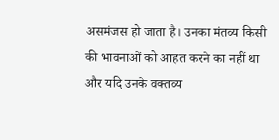असमंजस हो जाता है। उनका मंतव्य किसी की भावनाओं को आहत करने का नहीं था और यदि उनके वक्तव्य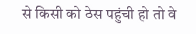से किसी को ठेस पहुंची हो तो वे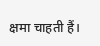क्षमा चाहती हैं।